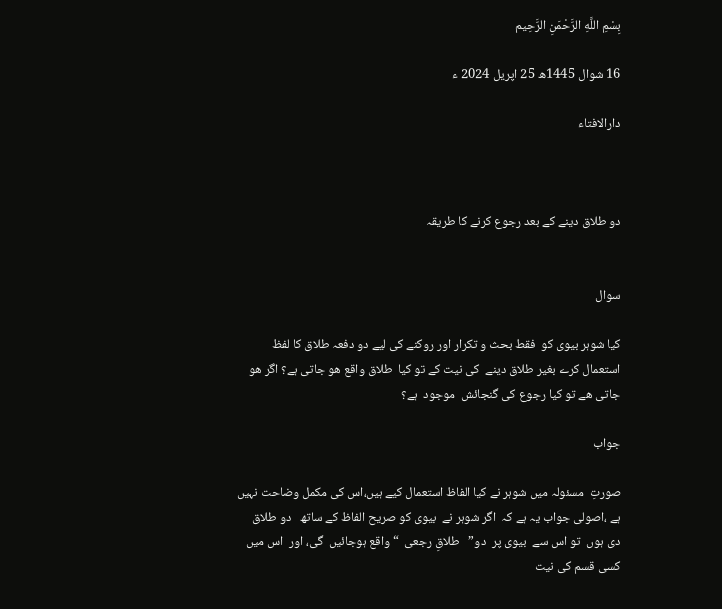بِسْمِ اللَّهِ الرَّحْمَنِ الرَّحِيم

16 شوال 1445ھ 25 اپریل 2024 ء

دارالافتاء



دو طلاق دینے کے بعد رجوع کرنے کا طریقہ


سوال

کیا شوہر بیوی کو  فقط بحث و تکرار اور روکنے کی لیے دو دفعہ طلاق کا لفظ استعمال کرے بغیر طلاق دینے  کی نیت کے تو کیا  طلاق واقع هو جاتی ہے؟ اگر هو جاتی هے تو کیا رجوع کی گنجائش  موجود  ہے؟

جواب

صورتِ  مسئولہ میں شوہر نے کیا الفاظ استعمال کیے ہیں،اس کی مکمل وضاحت نہیں ہے ،اصولی جواب یہ ہے کہ  اگر شوہر نے  بیوی کو صریح الفاظ کے ساتھ   دو طلاق دی ہوں  تو اس سے  بیوی پر  دو”   طلاقِ رجعی  “ واقع ہوجائیں  گی، اور  اس میں  کسی قسم کی نیت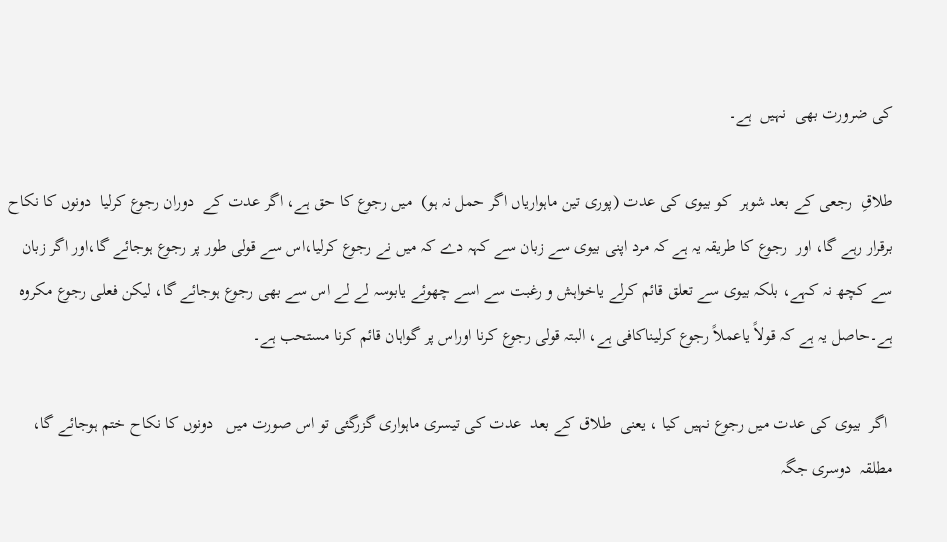کی ضرورت بھی  نہیں  ہے۔

طلاقِ  رجعی کے بعد شوہر  کو بیوی کی عدت (پوری تین ماہواریاں اگر حمل نہ ہو)  میں رجوع کا حق ہے، اگر عدت کے  دوران رجوع کرلیا  دونوں کا نکاح برقرار رہے گا، اور  رجوع کا طریقہ یہ ہے کہ مرد اپنی بیوی سے زبان سے کہہ دے کہ میں نے رجوع کرلیا،اس سے قولی طور پر رجوع ہوجائے گا،اور اگر زبان سے کچھ نہ کہے، بلکہ بیوی سے تعلق قائم کرلے یاخواہش و رغبت سے اسے چھوئے یابوسہ لے لے اس سے بھی رجوع ہوجائے گا، لیکن فعلی رجوع مکروہ ہے۔حاصل یہ ہے کہ قولاً یاعملاً رجوع کرلیناکافی ہے، البتہ قولی رجوع کرنا اوراس پر گواہان قائم کرنا مستحب ہے۔

 اگر  بیوی کی عدت میں رجوع نہیں کیا ، یعنی  طلاق کے بعد  عدت کی تیسری ماہواری گزرگئی تو اس صورت میں   دونوں کا نکاح ختم ہوجائے گا، مطلقہ  دوسری جگہ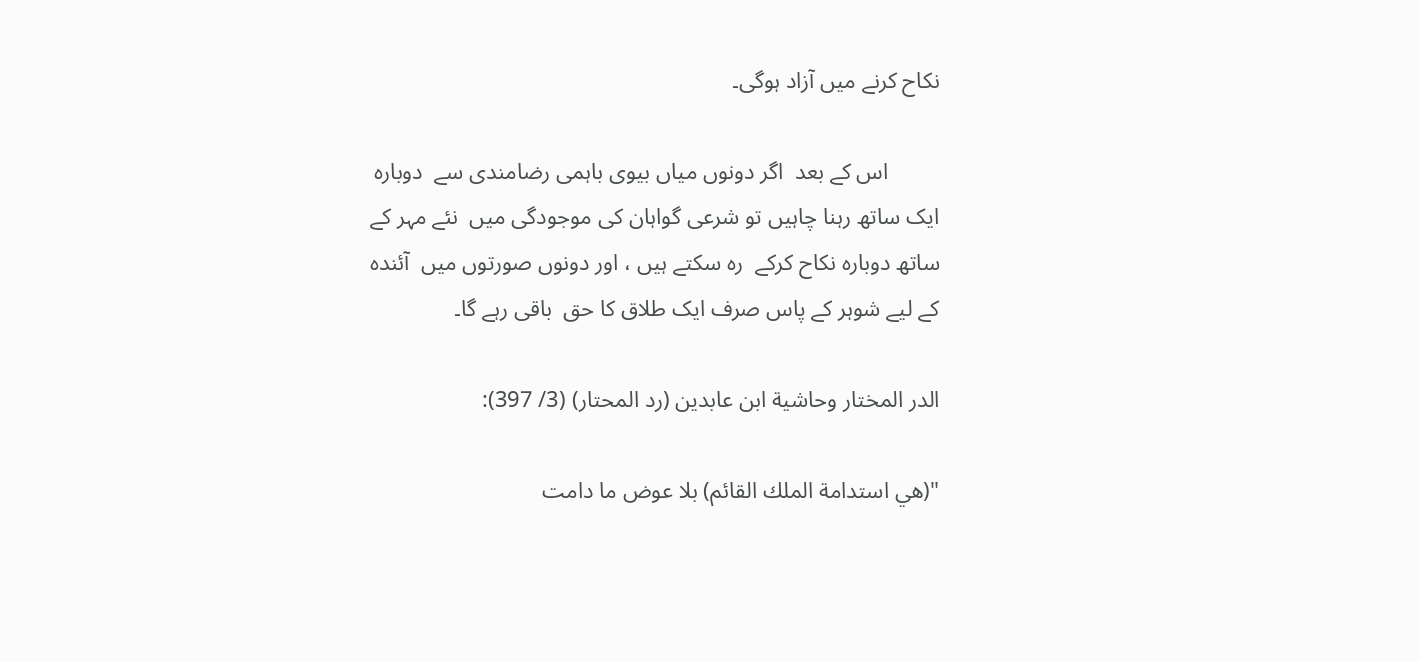نکاح کرنے میں آزاد ہوگی۔

         اس کے بعد  اگر دونوں میاں بیوی باہمی رضامندی سے  دوبارہ ایک ساتھ رہنا چاہیں تو شرعی گواہان کی موجودگی میں  نئے مہر کے ساتھ دوبارہ نکاح کرکے  رہ سکتے ہیں ، اور دونوں صورتوں میں  آئندہ کے لیے شوہر کے پاس صرف ایک طلاق کا حق  باقی رہے گا۔

الدر المختار وحاشية ابن عابدين (رد المحتار) (3/ 397):

"(هي استدامة الملك القائم) بلا عوض ما دامت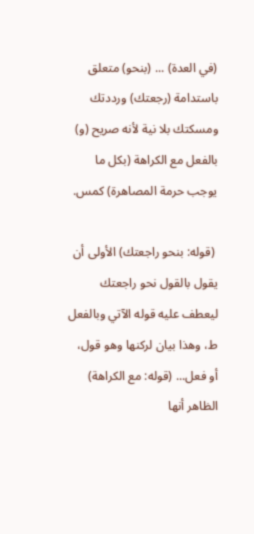(في العدة) ... (بنحو) متعلق باستدامة (رجعتك) ورددتك ومسكتك بلا نية لأنه صريح (و) بالفعل مع الكراهة (بكل ما يوجب حرمة المصاهرة) كمس.

 (قوله: بنحو راجعتك) الأولى أن يقول بالقول نحو راجعتك ليعطف عليه قوله الآتي وبالفعل ط، وهذا بيان لركنها وهو قول، أو فعل... (قوله: مع الكراهة) الظاهر أنها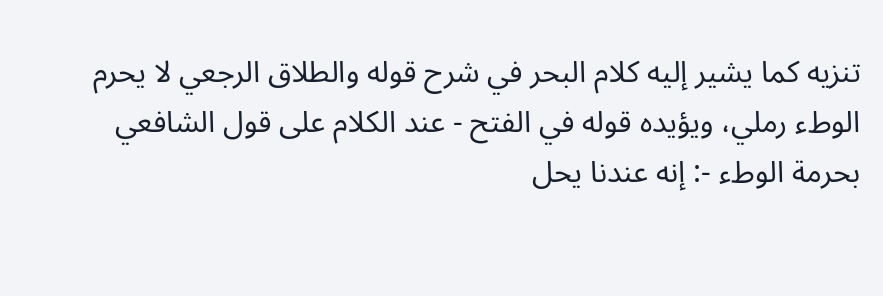تنزيه كما يشير إليه كلام البحر في شرح قوله والطلاق الرجعي لا يحرم الوطء رملي، ويؤيده قوله في الفتح - عند الكلام على قول الشافعي بحرمة الوطء -: إنه عندنا يحل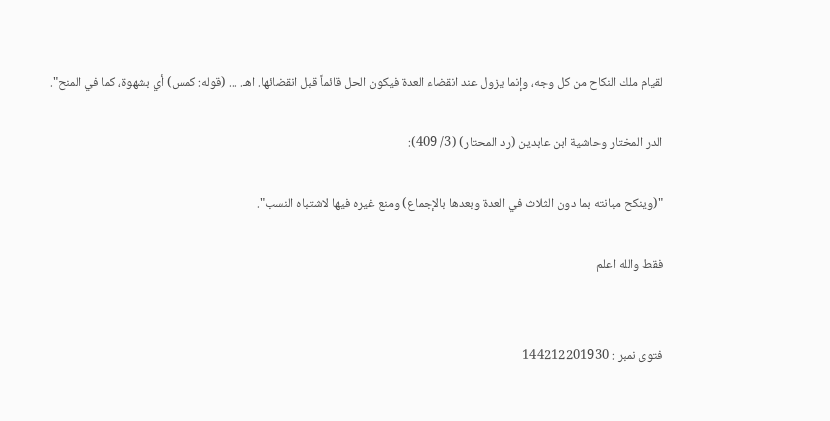لقيام ملك النكاح من كل وجه، وإنما يزول عند انقضاء العدة فيكون الحل قائماً قبل انقضائها. اهـ. ... (قوله: كمس) أي بشهوة، كما في المنح".

الدر المختار وحاشية ابن عابدين (رد المحتار) (3/ 409):

"(وينكح مبانته بما دون الثلاث في العدة وبعدها بالإجماع) ومنع غيره فيها لاشتباه النسب".

فقط والله اعلم


فتوی نمبر : 144212201930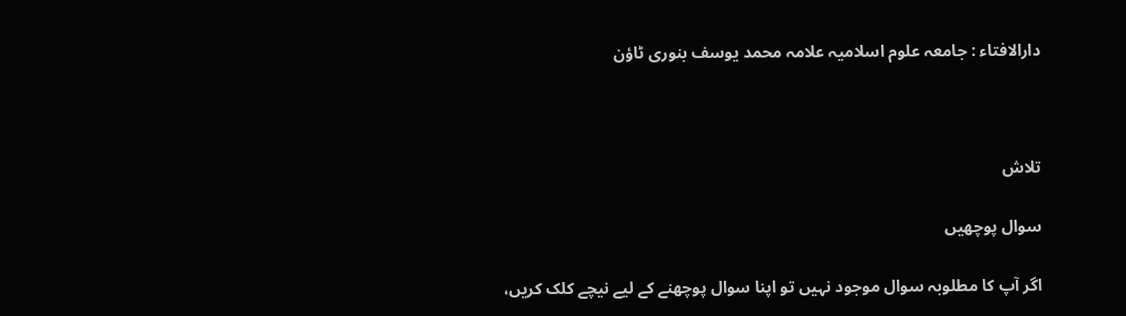دارالافتاء : جامعہ علوم اسلامیہ علامہ محمد یوسف بنوری ٹاؤن



تلاش

سوال پوچھیں

اگر آپ کا مطلوبہ سوال موجود نہیں تو اپنا سوال پوچھنے کے لیے نیچے کلک کریں،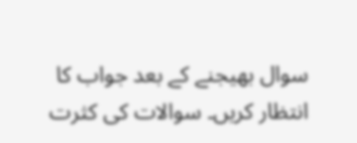سوال بھیجنے کے بعد جواب کا انتظار کریں۔ سوالات کی کثرت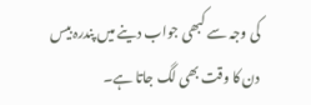کی وجہ سے کبھی جواب دینے میں پندرہ بیس دن کا وقت بھی لگ جاتا ہے۔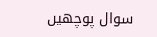سوال پوچھیں